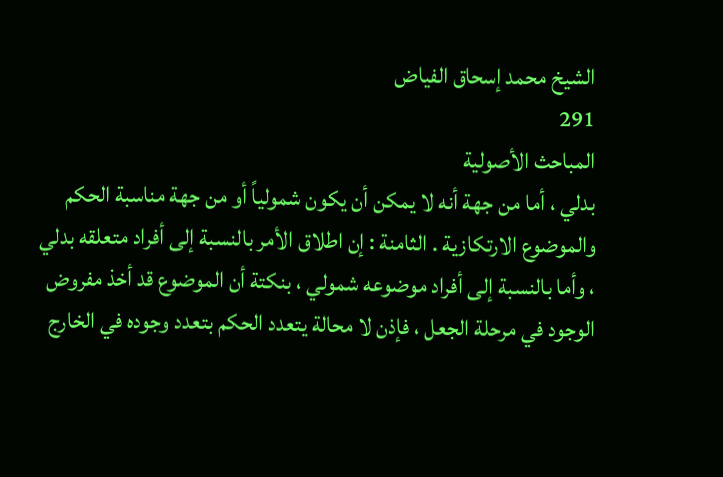الشيخ محمد إسحاق الفياض
291
المباحث الأصولية
بدلي ، أما من جهة أنه لا يمكن أن يكون شمولياً أو من جهة مناسبة الحكم والموضوع الارتكازية . الثامنة : إن اطلاق الأمر بالنسبة إلى أفراد متعلقه بدلي ، وأما بالنسبة إلى أفراد موضوعه شمولي ، بنكتة أن الموضوع قد أخذ مفروض الوجود في مرحلة الجعل ، فإذن لا محالة يتعدد الحكم بتعدد وجوده في الخارج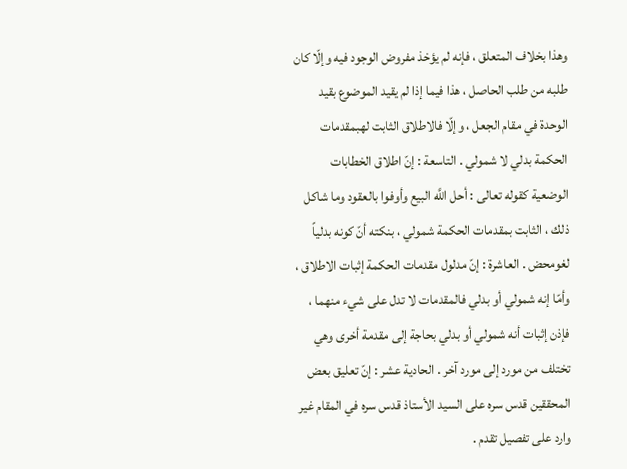وهذا بخلاف المتعلق ، فإنه لم يؤخذ مفروض الوجود فيه وإلّا كان طلبه من طلب الحاصل ، هذا فيما إذا لم يقيد الموضوع بقيد الوحدة في مقام الجعل ، وإلّا فالاطلاق الثابت لهبمقدمات الحكمة بدلي لا شمولي . التاسعة : إنّ اطلاق الخطابات الوضعية كقوله تعالى : أحل اللَّه البيع وأوفوا بالعقود وما شاكل ذلك ، الثابت بمقدمات الحكمة شمولي ، بنكته أنّ كونه بدلياً لغومحض . العاشرة : إنّ مدلول مقدمات الحكمة إثبات الاطلاق ، وأمّا إنه شمولي أو بدلي فالمقدمات لا تدل على شيء منهما ، فإذن إثبات أنه شمولي أو بدلي بحاجة إلى مقدمة أخرى وهي تختلف من مورد إلى مورد آخر . الحادية عشر : إنّ تعليق بعض المحققين قدس سره على السيد الأستاذ قدس سره في المقام غير وارد على تفصيل تقدم .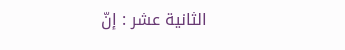الثانية عشر : إنّ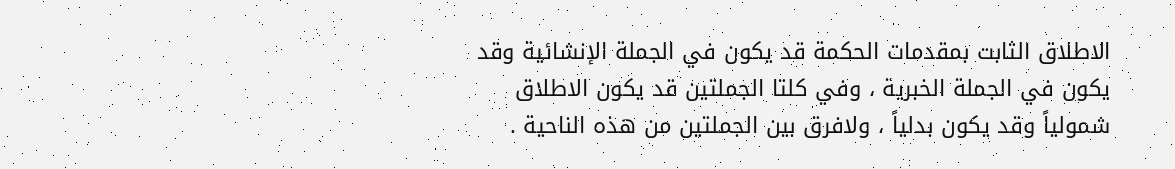الاطلاق الثابت بمقدمات الحكمة قد يكون في الجملة الإنشائية وقد يكون في الجملة الخبرية ، وفي كلتا الجملتين قد يكون الاطلاق شمولياً وقد يكون بدلياً ، ولافرق بين الجملتين من هذه الناحية .